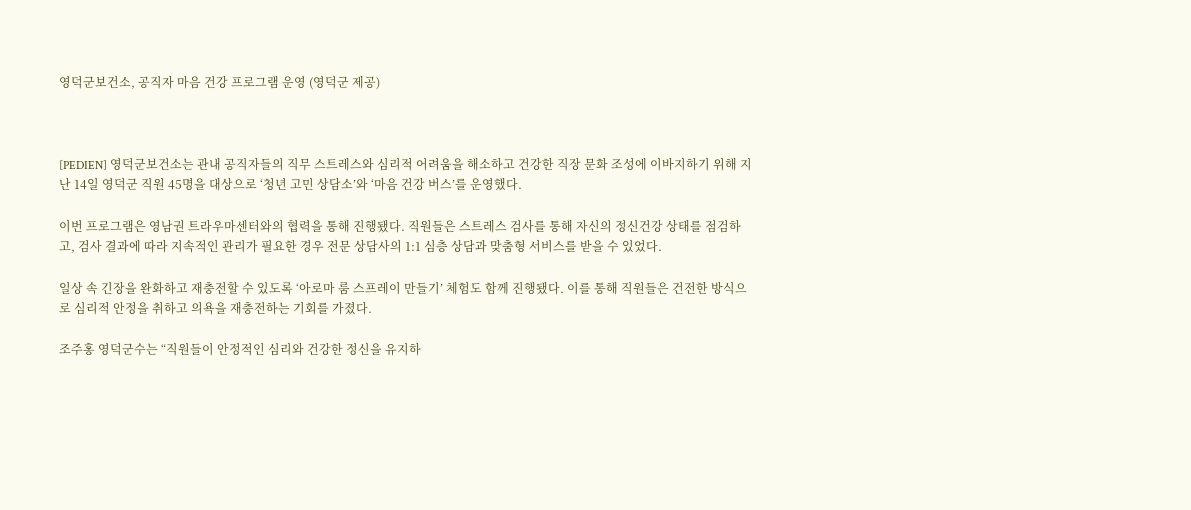영덕군보건소, 공직자 마음 건강 프로그램 운영 (영덕군 제공)



[PEDIEN] 영덕군보건소는 관내 공직자들의 직무 스트레스와 심리적 어려움을 해소하고 건강한 직장 문화 조성에 이바지하기 위해 지난 14일 영덕군 직원 45명을 대상으로 ‘청년 고민 상담소’와 ‘마음 건강 버스’를 운영했다.

이번 프로그램은 영남권 트라우마센터와의 협력을 통해 진행됐다. 직원들은 스트레스 검사를 통해 자신의 정신건강 상태를 점검하고, 검사 결과에 따라 지속적인 관리가 필요한 경우 전문 상담사의 1:1 심층 상담과 맞춤형 서비스를 받을 수 있었다.

일상 속 긴장을 완화하고 재충전할 수 있도록 ‘아로마 룸 스프레이 만들기’ 체험도 함께 진행됐다. 이를 통해 직원들은 건전한 방식으로 심리적 안정을 취하고 의욕을 재충전하는 기회를 가졌다.

조주홍 영덕군수는 “직원들이 안정적인 심리와 건강한 정신을 유지하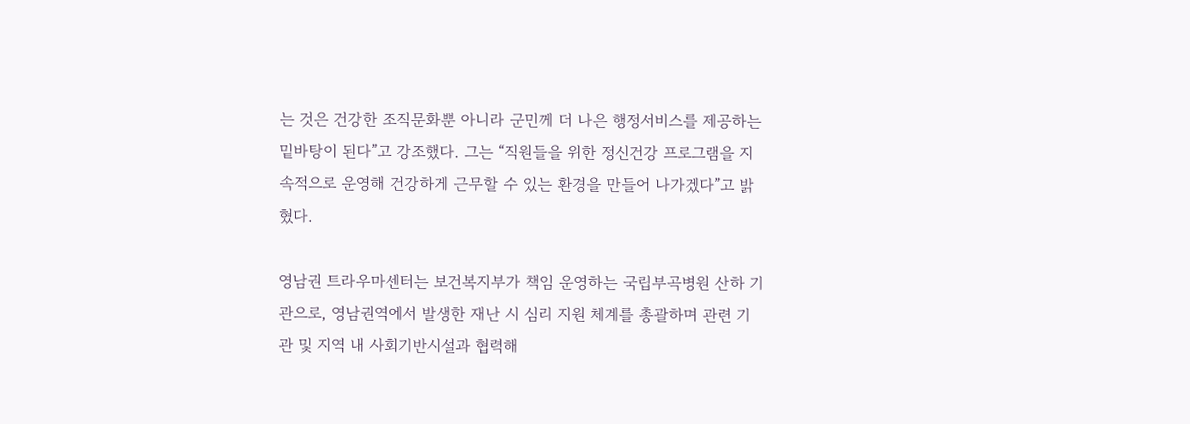는 것은 건강한 조직문화뿐 아니라 군민께 더 나은 행정서비스를 제공하는 밑바탕이 된다”고 강조했다. 그는 “직원들을 위한 정신건강 프로그램을 지속적으로 운영해 건강하게 근무할 수 있는 환경을 만들어 나가겠다”고 밝혔다.

영남권 트라우마센터는 보건복지부가 책임 운영하는 국립부곡병원 산하 기관으로, 영남권역에서 발생한 재난 시 심리 지원 체계를 총괄하며 관련 기관 및 지역 내 사회기반시설과 협력해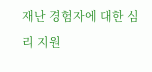재난 경험자에 대한 심리 지원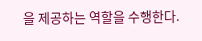을 제공하는 역할을 수행한다.